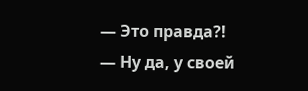— Это правда?!
— Ну да, у своей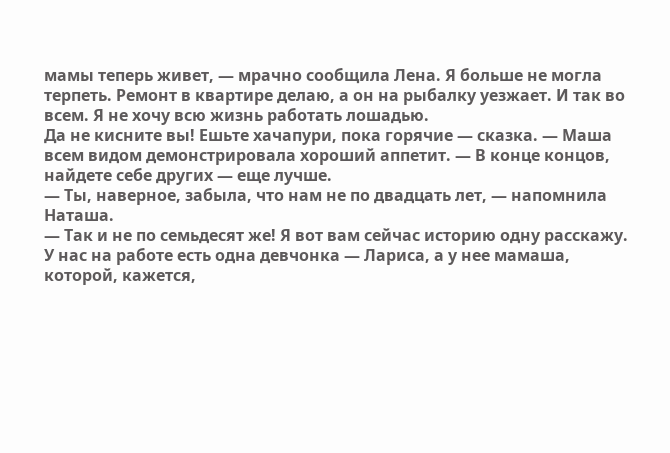мамы теперь живет, — мрачно сообщила Лена. Я больше не могла терпеть. Ремонт в квартире делаю, а он на рыбалку уезжает. И так во всем. Я не хочу всю жизнь работать лошадью.
Да не кисните вы! Ешьте хачапури, пока горячие — сказка. — Маша всем видом демонстрировала хороший аппетит. — В конце концов, найдете себе других — еще лучше.
— Ты, наверное, забыла, что нам не по двадцать лет, — напомнила Наташа.
— Так и не по семьдесят же! Я вот вам сейчас историю одну расскажу. У нас на работе есть одна девчонка — Лариса, а у нее мамаша, которой, кажется,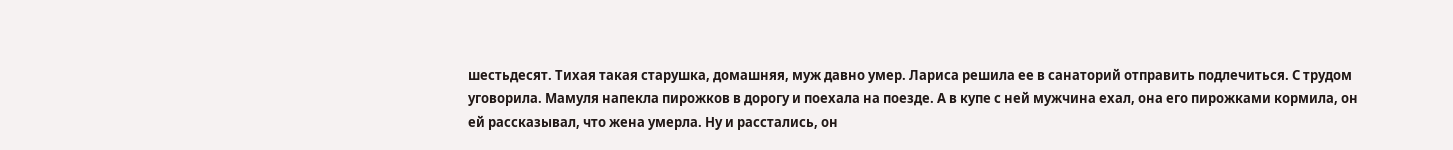шестьдесят. Тихая такая старушка, домашняя, муж давно умер. Лариса решила ее в санаторий отправить подлечиться. С трудом уговорила. Мамуля напекла пирожков в дорогу и поехала на поезде. А в купе с ней мужчина ехал, она его пирожками кормила, он ей рассказывал, что жена умерла. Ну и расстались, он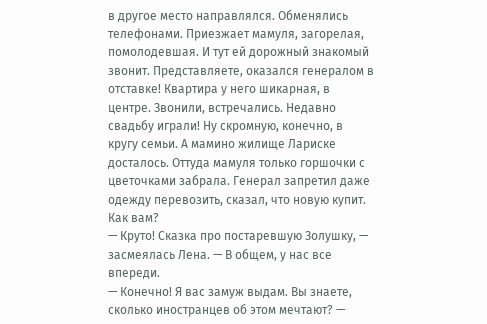в другое место направлялся. Обменялись телефонами. Приезжает мамуля, загорелая, помолодевшая. И тут ей дорожный знакомый звонит. Представляете, оказался генералом в отставке! Квартира у него шикарная, в центре. Звонили, встречались. Недавно свадьбу играли! Ну скромную, конечно, в кругу семьи. А мамино жилище Лариске досталось. Оттуда мамуля только горшочки с цветочками забрала. Генерал запретил даже одежду перевозить, сказал, что новую купит. Как вам?
— Круто! Сказка про постаревшую Золушку, — засмеялась Лена. — В общем, у нас все впереди.
— Конечно! Я вас замуж выдам. Вы знаете, сколько иностранцев об этом мечтают? —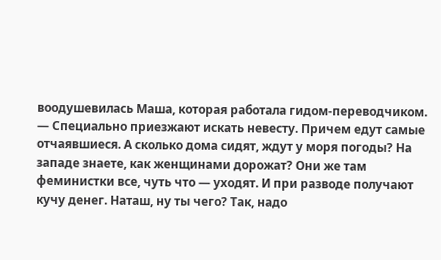воодушевилась Маша, которая работала гидом-переводчиком. — Специально приезжают искать невесту. Причем едут самые отчаявшиеся. А сколько дома сидят, ждут у моря погоды? На западе знаете, как женщинами дорожат? Они же там феминистки все, чуть что — уходят. И при разводе получают кучу денег. Наташ, ну ты чего? Так, надо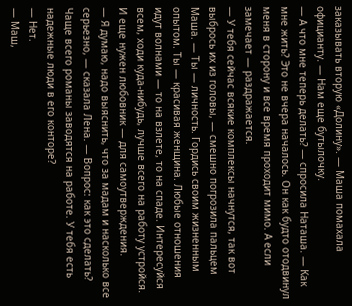заказывать вторую «Долину». — Маша помахала официанту. — Нам еще бутылочку.
— А что мне теперь делать? — спросила Наташа. — Как мне жить? Это не вчера началось. Он как будто отодвинул меня в сторону и все время проходит мимо. А если замечает — раздражается.
— У тебя сейчас всякие комплексы начнутся, так вот выбрось их из головы, — смешно погрозила пальцем Маша. — Ты — личность. Гордись своим жизненным опытом. Ты — красивая женщина. Любые отношения идут волнами — то на взлете, то на спаде. Интересуйся всем, ходи куда-нибудь, лучше всего на работу устройся. И еще нужен любовник — для самоутверждения.
— Я думаю, надо выяснить, что за мадам и насколько все серьезно, — сказала Лена. — Вопрос: как это сделать? Чаще всего романы заводятся на работе. У тебя есть надежные люди в его конторе?
— Нет.
— Маш,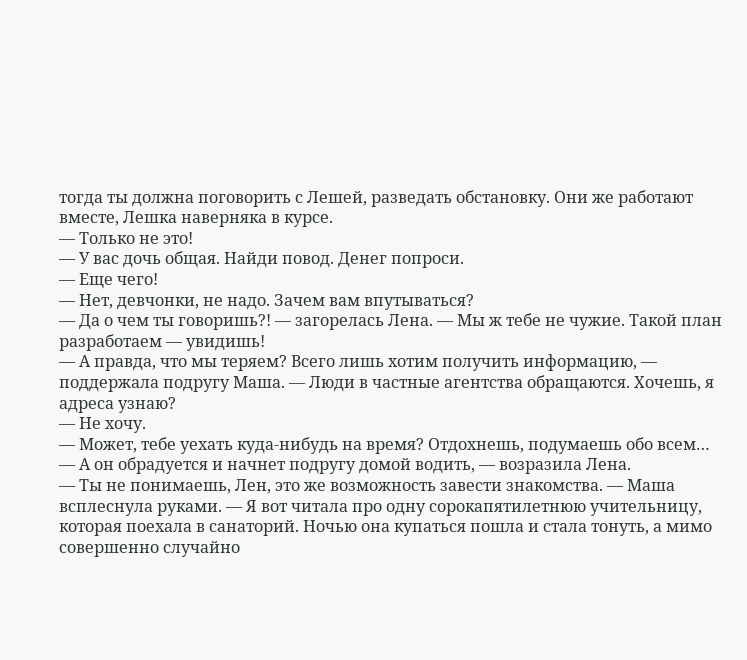тогда ты должна поговорить с Лешей, разведать обстановку. Они же работают вместе, Лешка наверняка в курсе.
— Только не это!
— У вас дочь общая. Найди повод. Денег попроси.
— Еще чего!
— Нет, девчонки, не надо. Зачем вам впутываться?
— Да о чем ты говоришь?! — загорелась Лена. — Мы ж тебе не чужие. Такой план разработаем — увидишь!
— А правда, что мы теряем? Всего лишь хотим получить информацию, — поддержала подругу Маша. — Люди в частные агентства обращаются. Хочешь, я адреса узнаю?
— Не хочу.
— Может, тебе уехать куда-нибудь на время? Отдохнешь, подумаешь обо всем…
— А он обрадуется и начнет подругу домой водить, — возразила Лена.
— Ты не понимаешь, Лен, это же возможность завести знакомства. — Маша всплеснула руками. — Я вот читала про одну сорокапятилетнюю учительницу, которая поехала в санаторий. Ночью она купаться пошла и стала тонуть, а мимо совершенно случайно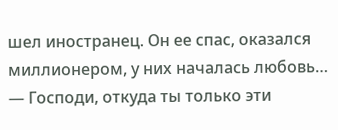шел иностранец. Он ее спас, оказался миллионером, у них началась любовь…
— Господи, откуда ты только эти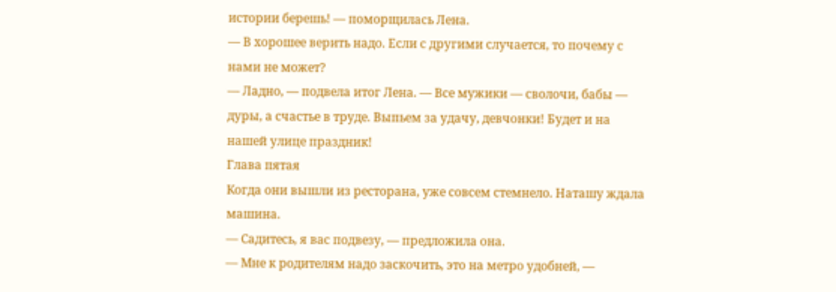истории берешь! — поморщилась Лена.
— В хорошее верить надо. Если с другими случается, то почему с нами не может?
— Ладно, — подвела итог Лена. — Все мужики — сволочи, бабы — дуры, а счастье в труде. Выпьем за удачу, девчонки! Будет и на нашей улице праздник!
Глава пятая
Когда они вышли из ресторана, уже совсем стемнело. Наташу ждала машина.
— Садитесь, я вас подвезу, — предложила она.
— Мне к родителям надо заскочить, это на метро удобней, —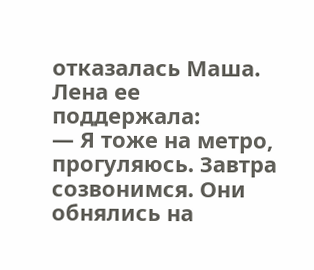отказалась Маша.
Лена ее поддержала:
— Я тоже на метро, прогуляюсь. Завтра созвонимся. Они обнялись на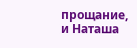прощание, и Наташа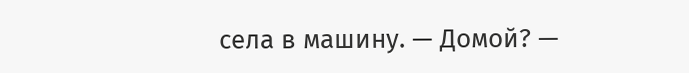села в машину. — Домой? —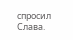спросил Слава.